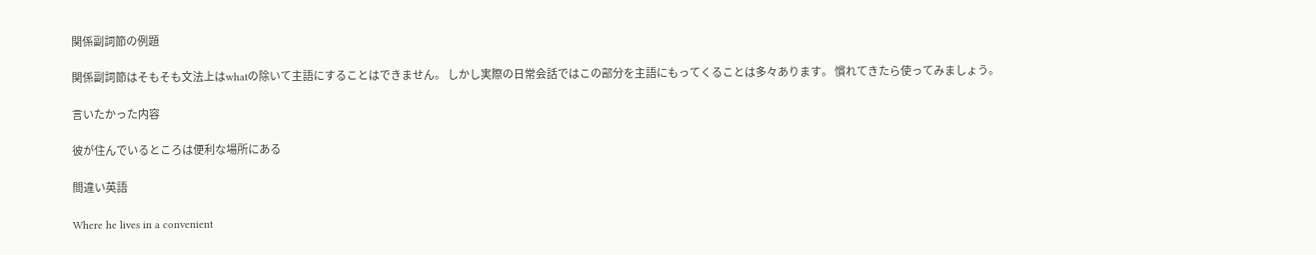関係副詞節の例題

関係副詞節はそもそも文法上はwhatの除いて主語にすることはできません。 しかし実際の日常会話ではこの部分を主語にもってくることは多々あります。 慣れてきたら使ってみましょう。

言いたかった内容

彼が住んでいるところは便利な場所にある

間違い英語

Where he lives in a convenient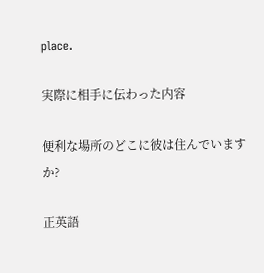place.

実際に相手に伝わった内容

便利な場所のどこに彼は住んでいますか?

正英語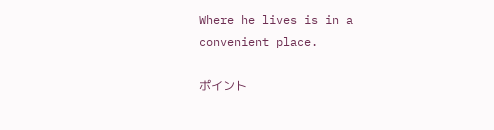Where he lives is in a convenient place.

ポイント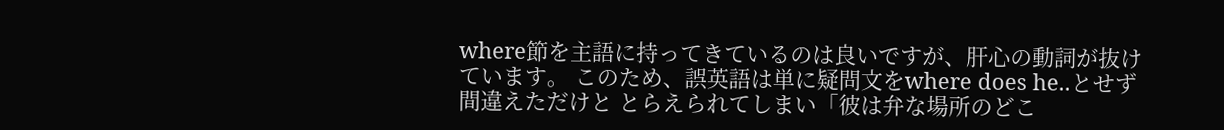where節を主語に持ってきているのは良いですが、肝心の動詞が抜けています。 このため、誤英語は単に疑問文をwhere does he..とせず間違えただけと とらえられてしまい「彼は弁な場所のどこ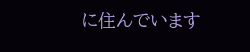に住んでいます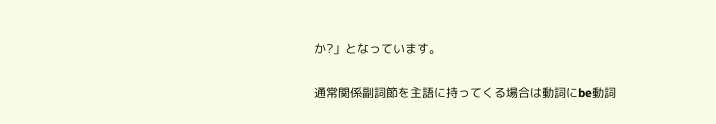か?」となっています。

通常関係副詞節を主語に持ってくる場合は動詞にbe動詞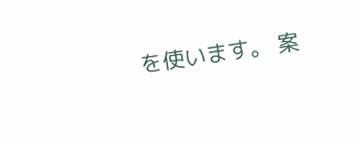を使います。 案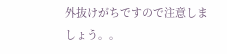外抜けがちですので注意しましょう。。